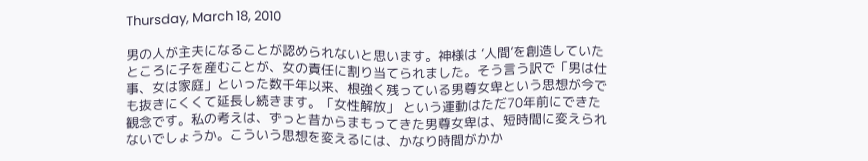Thursday, March 18, 2010

男の人が主夫になることが認められないと思います。神様は ‘人間’を創造していたところに子を産むことが、女の責任に割り当てられました。そう言う訳で「男は仕事、女は家庭」といった数千年以来、根強く残っている男尊女卑という思想が今でも抜きにくくて延長し続きます。「女性解放」 という運動はただ70年前にできた観念です。私の考えは、ずっと昔からまもってきた男尊女卑は、短時間に変えられないでしょうか。こういう思想を変えるには、かなり時間がかか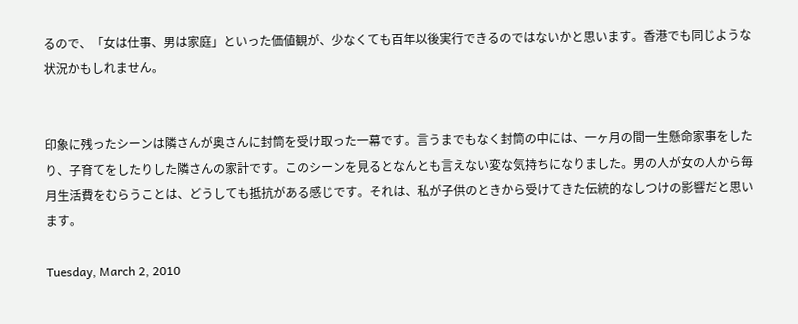るので、「女は仕事、男は家庭」といった価値観が、少なくても百年以後実行できるのではないかと思います。香港でも同じような状況かもしれません。


印象に残ったシーンは隣さんが奥さんに封筒を受け取った一幕です。言うまでもなく封筒の中には、一ヶ月の間一生懸命家事をしたり、子育てをしたりした隣さんの家計です。このシーンを見るとなんとも言えない変な気持ちになりました。男の人が女の人から毎月生活費をむらうことは、どうしても抵抗がある感じです。それは、私が子供のときから受けてきた伝統的なしつけの影響だと思います。

Tuesday, March 2, 2010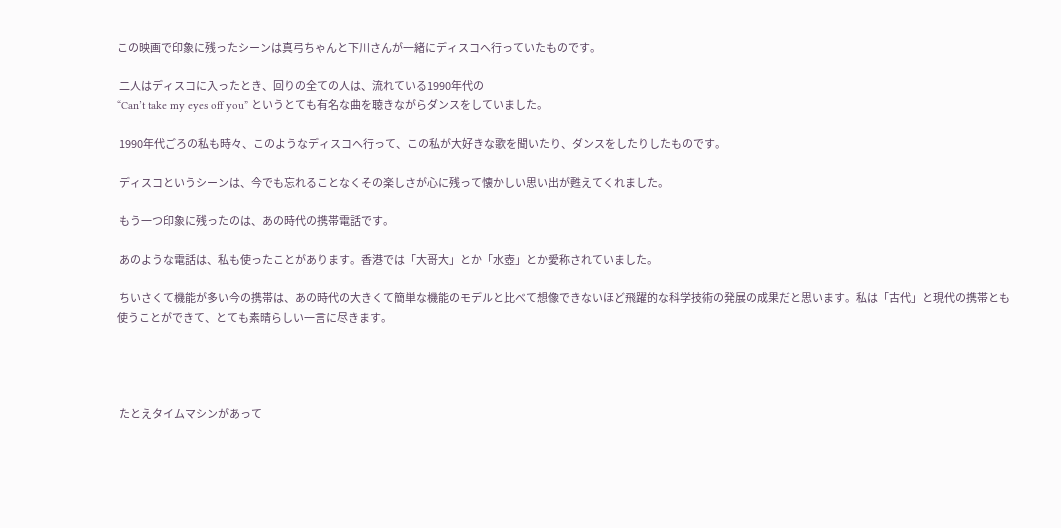この映画で印象に残ったシーンは真弓ちゃんと下川さんが一緒にディスコへ行っていたものです。

 二人はディスコに入ったとき、回りの全ての人は、流れている1990年代の
“Can’t take my eyes off you” というとても有名な曲を聴きながらダンスをしていました。

 1990年代ごろの私も時々、このようなディスコへ行って、この私が大好きな歌を聞いたり、ダンスをしたりしたものです。

 ディスコというシーンは、今でも忘れることなくその楽しさが心に残って懐かしい思い出が甦えてくれました。

 もう一つ印象に残ったのは、あの時代の携帯電話です。

 あのような電話は、私も使ったことがあります。香港では「大哥大」とか「水壺」とか愛称されていました。

 ちいさくて機能が多い今の携帯は、あの時代の大きくて簡単な機能のモデルと比べて想像できないほど飛躍的な科学技術の発展の成果だと思います。私は「古代」と現代の携帯とも使うことができて、とても素晴らしい一言に尽きます。




 たとえタイムマシンがあって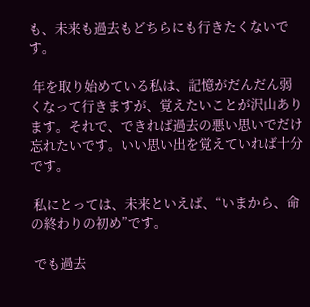も、未来も過去もどちらにも行きたくないです。

 年を取り始めている私は、記憶がだんだん弱くなって行きますが、覚えたいことが沢山あります。それで、できれば過去の悪い思いでだけ忘れたいです。いい思い出を覚えていれば十分です。

 私にとっては、未来といえば、“いまから、命の終わりの初め”です。

 でも過去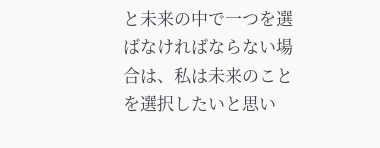と未来の中で一つを選ばなければならない場合は、私は未来のことを選択したいと思い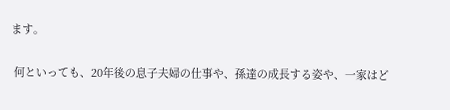ます。

 何といっても、20年後の息子夫婦の仕事や、孫達の成長する姿や、一家はど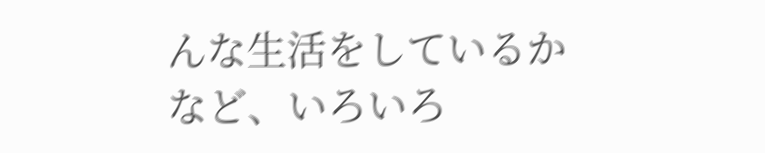んな生活をしているかなど、いろいろ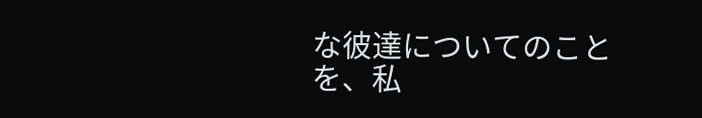な彼達についてのことを、私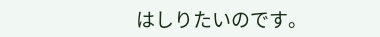はしりたいのです。